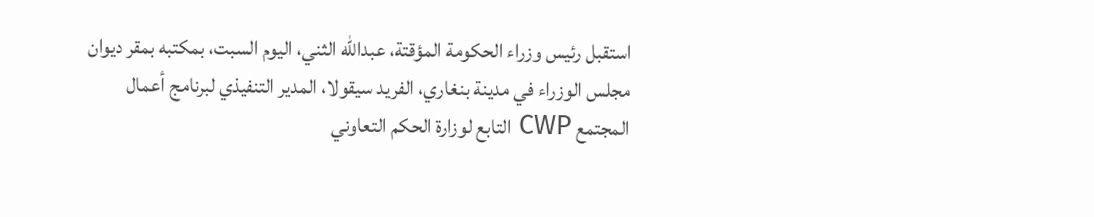استقبل رئيس وزراء الحكومة المؤقتة، عبدالله الثني، اليوم السبت، بمكتبه بمقر ديوان مجلس الوزراء في مدينة بنغاري، الفريد سيقولا، المدير التنفيذي لبرنامج أعمال المجتمع CWP التابع لوزارة الحكم التعاوني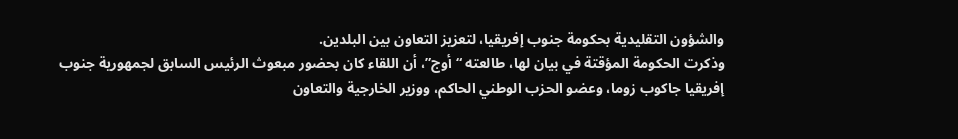والشؤون التقليدية بحكومة جنوب إفريقيا، لتعزيز التعاون بين البلدين.
وذكرت الحكومة المؤقتة في بيان لها، طالعته “أوج”، أن اللقاء كان بحضور مبعوث الرئيس السابق لجمهورية جنوب إفريقيا جاكوب زوما، وعضو الحزب الوطني الحاكم، ووزير الخارجية والتعاون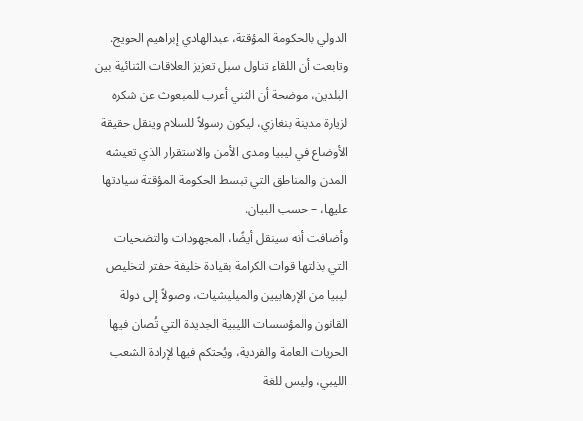الدولي بالحكومة المؤقتة، عبدالهادي إبراهيم الحويج.
وتابعت أن اللقاء تناول سبل تعزيز العلاقات الثنائية بين البلدين، موضحة أن الثني أعرب للمبعوث عن شكره لزيارة مدينة بنغازي، ليكون رسولاً للسلام وينقل حقيقة الأوضاع في ليبيا ومدى الأمن والاستقرار الذي تعيشه المدن والمناطق التي تبسط الحكومة المؤقتة سيادتها عليها، – حسب البيان.
وأضافت أنه سينقل أيضًا، المجهودات والتضحيات التي بذلتها قوات الكرامة بقيادة خليفة حفتر لتخليص ليبيا من الإرهابيين والميليشيات، وصولاً إلى دولة القانون والمؤسسات الليبية الجديدة التي تُصان فيها الحريات العامة والفردية، ويُحتكم فيها لإرادة الشعب الليبي، وليس للغة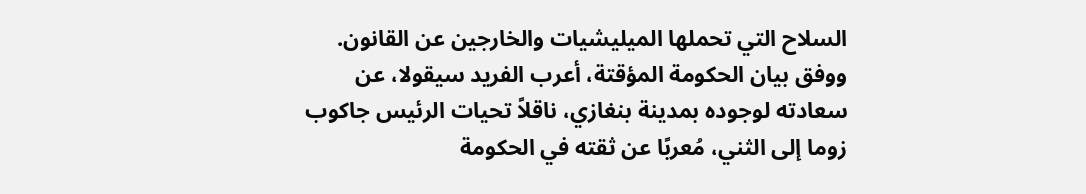السلاح التي تحملها الميليشيات والخارجين عن القانون.
ووفق بيان الحكومة المؤقتة، أعرب الفريد سيقولا، عن سعادته لوجوده بمدينة بنغازي، ناقلاً تحيات الرئيس جاكوب زوما إلى الثني، مُعربًا عن ثقته في الحكومة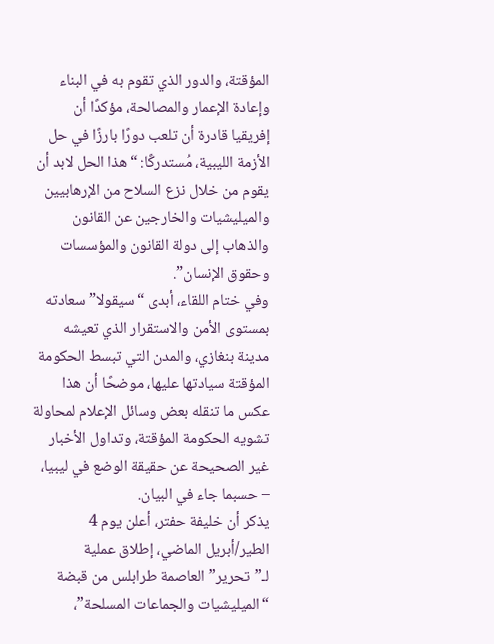المؤقتة، والدور الذي تقوم به في البناء وإعادة الإعمار والمصالحة، مؤكدًا أن إفريقيا قادرة أن تلعب دورًا بارزًا في حل الأزمة الليبية، مُستدركًا: “هذا الحل لابد أن يقوم من خلال نزع السلاح من الإرهابيين والميليشيات والخارجين عن القانون والذهاب إلى دولة القانون والمؤسسات وحقوق الإنسان”.
وفي ختام اللقاء، أبدى “سيقولا” سعادته بمستوى الأمن والاستقرار الذي تعيشه مدينة بنغازي، والمدن التي تبسط الحكومة المؤقتة سيادتها عليها، موضحًا أن هذا عكس ما تنقله بعض وسائل الإعلام لمحاولة تشويه الحكومة المؤقتة، وتداول الأخبار غير الصحيحة عن حقيقة الوضع في ليبيا، – حسبما جاء في البيان.
يذكر أن خليفة حفتر، أعلن يوم 4 الطير/أبريل الماضي، إطلاق عملية لـ”تحرير” العاصمة طرابلس من قبضة “الميليشيات والجماعات المسلحة”،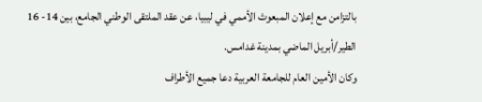بالتزامن مع إعلان المبعوث الأممي في ليبيا، عن عقد الملتقى الوطني الجامع، بين 14- 16 الطير/أبريل الماضي بمدينة غدامس.
وكان الأمين العام للجامعة العربية دعا جميع الأطراف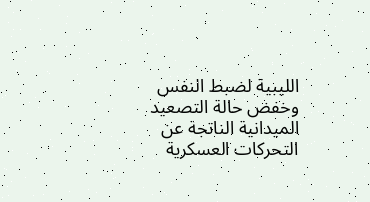الليبية لضبط النفس وخفض حالة التصعيد الميدانية الناتجة عن التحركات العسكرية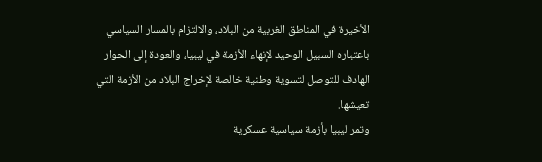الأخيرة في المناطق الغربية من البلاد، والالتزام بالمسار السياسي باعتباره السبيل الوحيد لإنهاء الأزمة في ليبيا، والعودة إلى الحوار الهادف للتوصل لتسوية وطنية خالصة لإخراج البلاد من الأزمة التي تعيشها.
وتمر ليبيا بأزمة سياسية عسكرية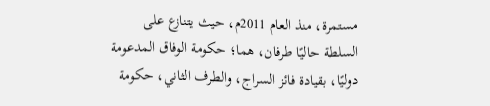مستمرة، منذ العام 2011م، حيث يتنازع على السلطة حاليًا طرفان، هما؛ حكومة الوفاق المدعومة دوليًا، بقيادة فائز السراج، والطرف الثاني، حكومة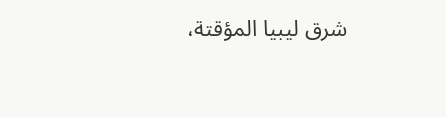شرق ليبيا المؤقتة،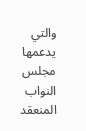والتي يدعمها مجلس النواب المنعقد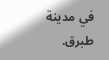في مدينة طبرق.